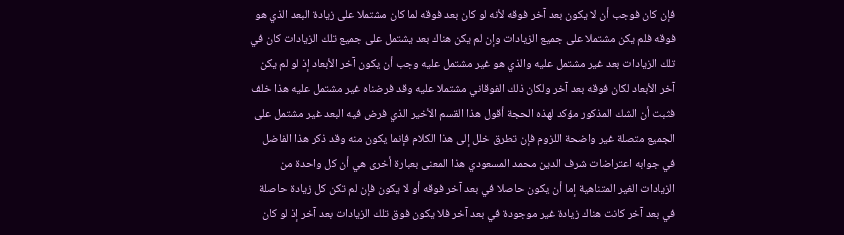فإن كان فوجب أن لا يكون بعد آخر فوقه لأنه لو كان بعد فوقه لما كان مشتملا على زيادة البعد الذي هو فوقه فلم يكن مشتملا على جميع الزيادات وإن لم يكن هناك بعد يشتمل على جميع تلك الزيادات كان في تلك الزيادات بعد غير مشتمل عليه والذي هو غير مشتمل عليه وجب أن يكون آخر الأبعاد إذ لو لم يكن آخر الأبعاد لكان فوقه بعد آخر ولكان ذلك الفوقاني مشتملا عليه وقد فرضناه غير مشتمل عليه هذا خلف فثبت أن الشك المذكور مؤكد لهذه الحجة أقول هذا القسم الأخير الذي فرض فيه البعد غير مشتمل على الجميع متصلة غير واضحة اللزوم فإن تطرق خلل إلى هذا الكلام فإنما يكون منه وقد ذكر هذا الفاضل في جوابه اعتراضات شرف الدين محمد المسعودي هذا المعنى بعبارة أخرى هي أن كل واحدة من الزيادات الغير المتناهية إما أن يكون حاصلا في بعد آخر فوقه أو لا يكون فإن لم تكن كل زيادة حاصلة في بعد آخر كانت هناك زيادة غير موجودة في بعد آخر فلا يكون فوق تلك الزيادات بعد آخر إذ لو كان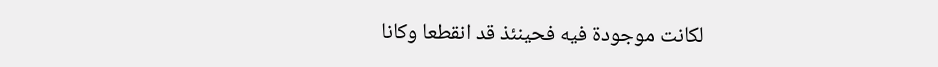لكانت موجودة فيه فحينئذ قد انقطعا وكانا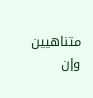متناهيين وإن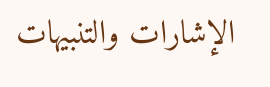الإشارات والتنبيهات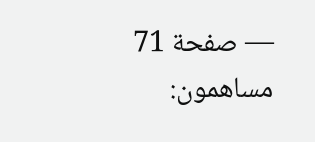— صفحة 71
مساهمون: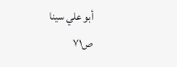أبو علي سينا
ص٧١